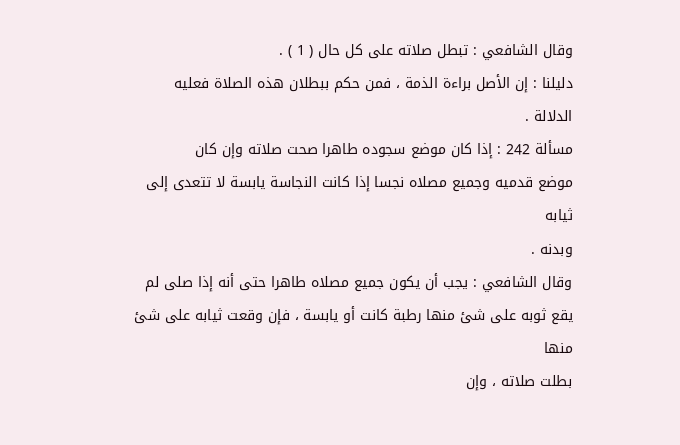وقال الشافعي : تبطل صلاته على كل حال ( 1 ) .
دليلنا : إن الأصل براءة الذمة ، فمن حكم ببطلان هذه الصلاة فعليه
الدلالة .
مسألة 242 : إذا كان موضع سجوده طاهرا صحت صلاته وإن كان
موضع قدميه وجميع مصلاه نجسا إذا كانت النجاسة يابسة لا تتعدى إلى ثيابه
وبدنه .
وقال الشافعي : يجب أن يكون جميع مصلاه طاهرا حتى أنه إذا صلى لم
يقع ثوبه على شئ منها رطبة كانت أو يابسة ، فإن وقعت ثيابه على شئ منها
بطلت صلاته ، وإن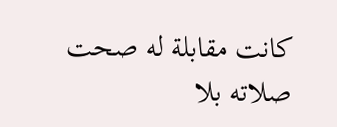كانت مقابلة له صحت صلاته بلا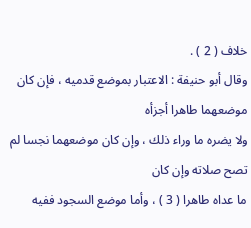خلاف ( 2 ) .
وقال أبو حنيفة : الاعتبار بموضع قدميه ، فإن كان موضعهما طاهرا أجزأه
ولا يضره ما وراء ذلك ، وإن كان موضعهما نجسا لم تصح صلاته وإن كان
ما عداه طاهرا ( 3 ) ، وأما موضع السجود ففيه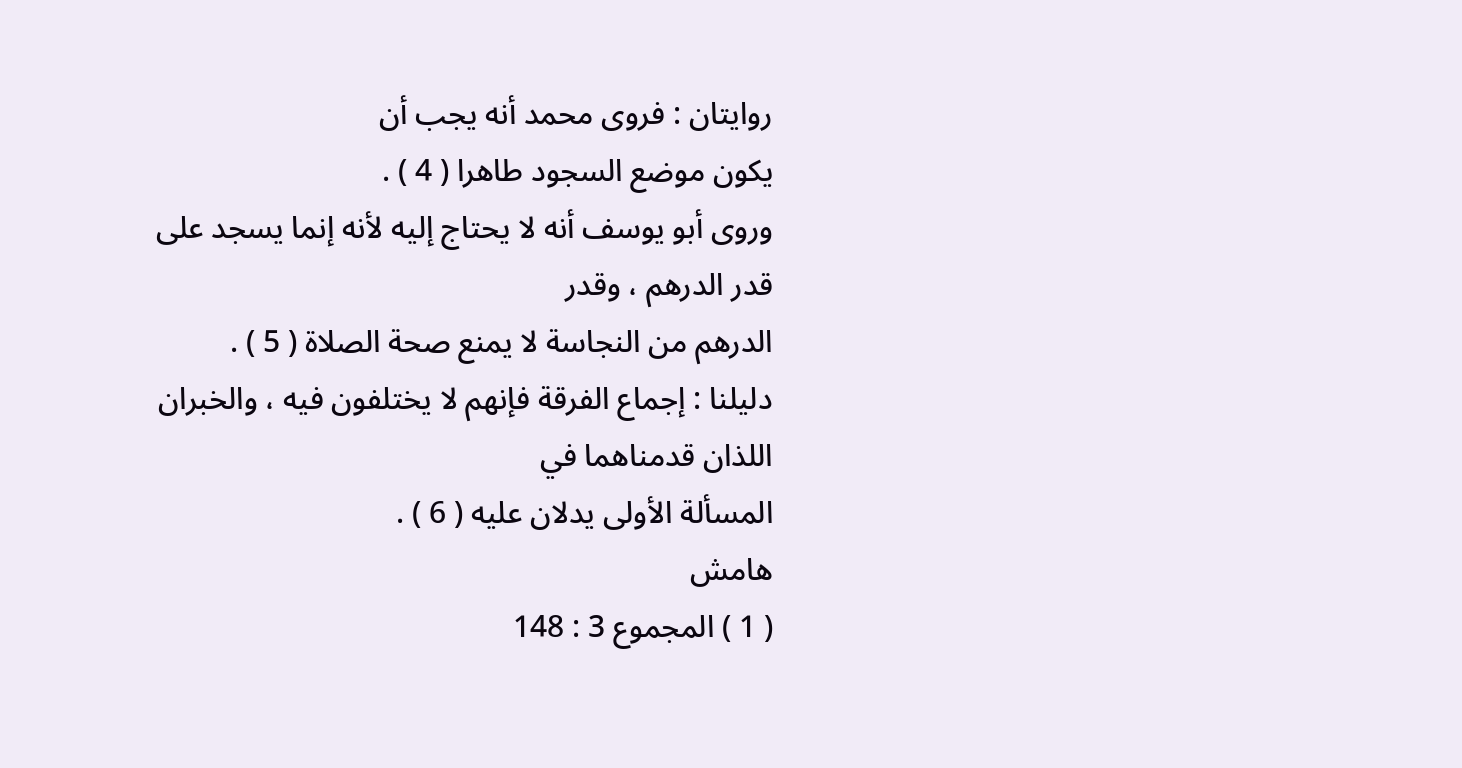روايتان : فروى محمد أنه يجب أن
يكون موضع السجود طاهرا ( 4 ) .
وروى أبو يوسف أنه لا يحتاج إليه لأنه إنما يسجد على قدر الدرهم ، وقدر
الدرهم من النجاسة لا يمنع صحة الصلاة ( 5 ) .
دليلنا : إجماع الفرقة فإنهم لا يختلفون فيه ، والخبران اللذان قدمناهما في
المسألة الأولى يدلان عليه ( 6 ) .
هامش
( 1 ) المجموع 3 : 148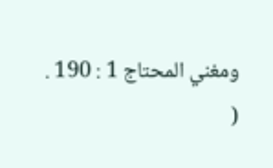ومغني المحتاج 1 : 190 .
(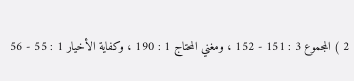2 ) المجموع 3 : 151 - 152 ، ومغني المحتاج 1 : 190 ، وكفاية الأخيار 1 : 55 - 56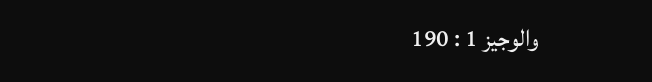والوجيز 1 : 190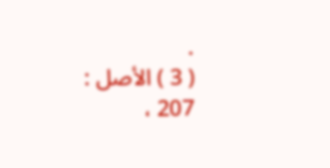.
( 3 ) الأصل : 207 ،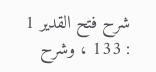شرح فتح القدير 1 : 133 ، وشرح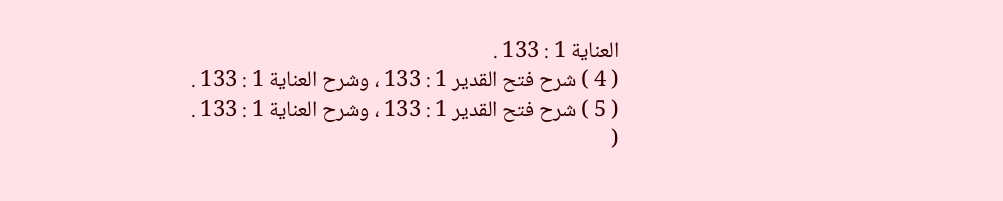العناية 1 : 133 .
( 4 ) شرح فتح القدير 1 : 133 ، وشرح العناية 1 : 133 .
( 5 ) شرح فتح القدير 1 : 133 ، وشرح العناية 1 : 133 .
(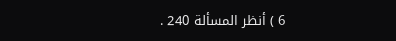6 ) أنظر المسألة 240 .